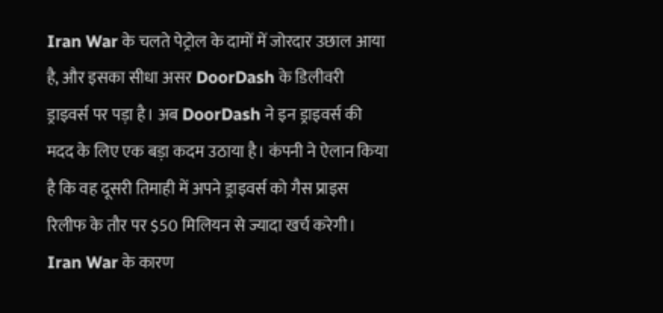Iran War के चलते पेट्रोल के दामों में जोरदार उछाल आया है, और इसका सीधा असर DoorDash के डिलीवरी ड्राइवर्स पर पड़ा है। अब DoorDash ने इन ड्राइवर्स की मदद के लिए एक बड़ा कदम उठाया है। कंपनी ने ऐलान किया है कि वह दूसरी तिमाही में अपने ड्राइवर्स को गैस प्राइस रिलीफ के तौर पर $50 मिलियन से ज्यादा खर्च करेगी।
Iran War के कारण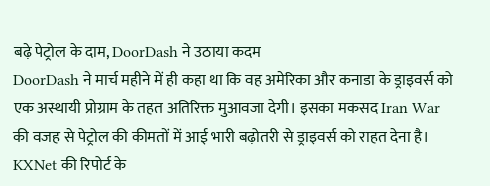बढ़े पेट्रोल के दाम, DoorDash ने उठाया कदम
DoorDash ने मार्च महीने में ही कहा था कि वह अमेरिका और कनाडा के ड्राइवर्स को एक अस्थायी प्रोग्राम के तहत अतिरिक्त मुआवजा देगी। इसका मकसद Iran War की वजह से पेट्रोल की कीमतों में आई भारी बढ़ोतरी से ड्राइवर्स को राहत देना है। KXNet की रिपोर्ट के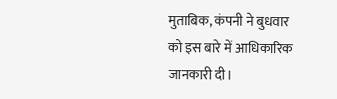मुताबिक, कंपनी ने बुधवार को इस बारे में आधिकारिक जानकारी दी।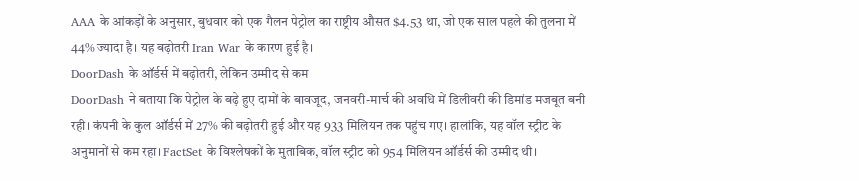AAA के आंकड़ों के अनुसार, बुधवार को एक गैलन पेट्रोल का राष्ट्रीय औसत $4.53 था, जो एक साल पहले की तुलना में 44% ज्यादा है। यह बढ़ोतरी Iran War के कारण हुई है।
DoorDash के ऑर्डर्स में बढ़ोतरी, लेकिन उम्मीद से कम
DoorDash ने बताया कि पेट्रोल के बढ़े हुए दामों के बावजूद, जनवरी-मार्च की अवधि में डिलीवरी की डिमांड मजबूत बनी रही। कंपनी के कुल ऑर्डर्स में 27% की बढ़ोतरी हुई और यह 933 मिलियन तक पहुंच गए। हालांकि, यह वॉल स्ट्रीट के अनुमानों से कम रहा। FactSet के विश्लेषकों के मुताबिक, वॉल स्ट्रीट को 954 मिलियन ऑर्डर्स की उम्मीद थी।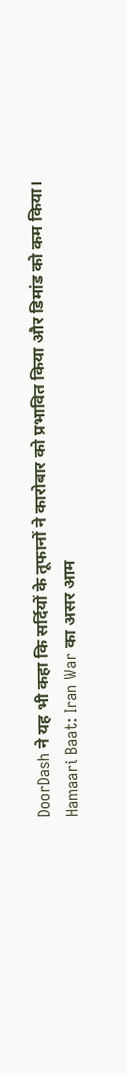DoorDash ने यह भी कहा कि सर्दियों के तूफानों ने कारोबार को प्रभावित किया और डिमांड को कम किया।
Hamaari Baat: Iran War का असर आम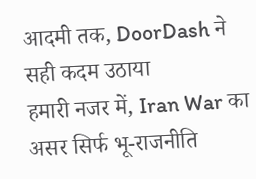आदमी तक, DoorDash ने सही कदम उठाया
हमारी नजर में, Iran War का असर सिर्फ भू-राजनीति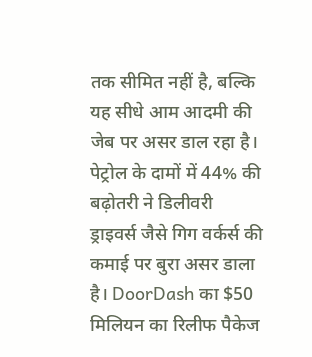तक सीमित नहीं है, बल्कि यह सीधे आम आदमी की जेब पर असर डाल रहा है। पेट्रोल के दामों में 44% की बढ़ोतरी ने डिलीवरी ड्राइवर्स जैसे गिग वर्कर्स की कमाई पर बुरा असर डाला है। DoorDash का $50 मिलियन का रिलीफ पैकेज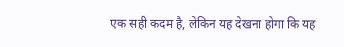एक सही कदम है, लेकिन यह देखना होगा कि यह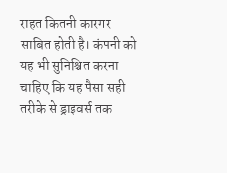राहत कितनी कारगर साबित होती है। कंपनी को यह भी सुनिश्चित करना चाहिए कि यह पैसा सही तरीके से ड्राइवर्स तक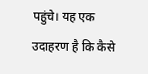पहुंचे। यह एक उदाहरण है कि कैसे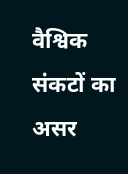वैश्विक संकटों का असर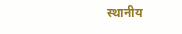स्थानीय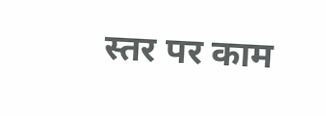स्तर पर काम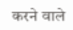करने वाले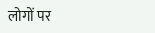लोगों पर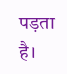पड़ता है।